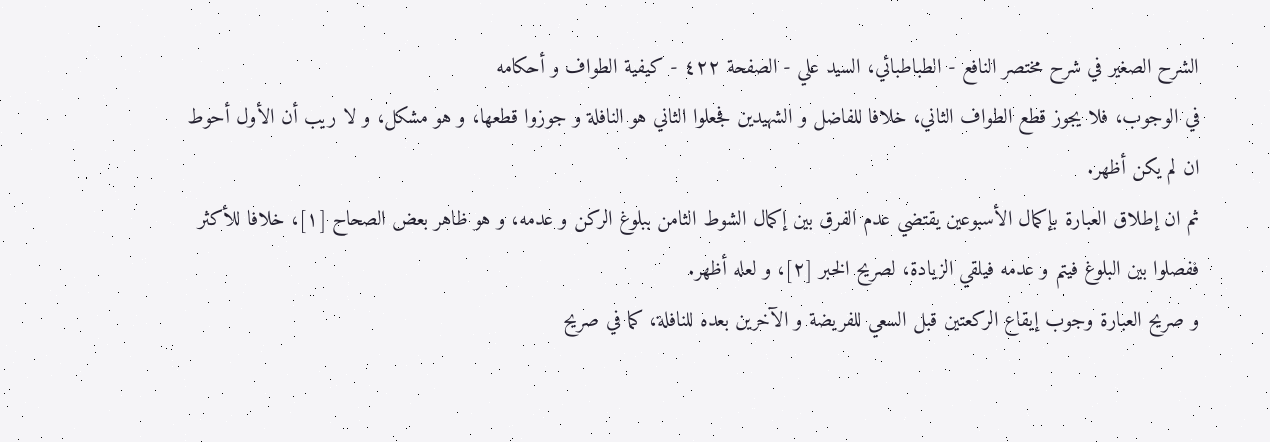الشرح الصغير في شرح مختصر النافع - الطباطبائي، السيد علي - الصفحة ٤٢٢ - كيفية الطواف و أحكامه
في الوجوب، فلا يجوز قطع الطواف الثاني، خلافا للفاضل و الشهيدين فجعلوا الثاني هو النافلة و جوزوا قطعها، و هو مشكل، و لا ريب أن الأول أحوط ان لم يكن أظهر.
ثم ان إطلاق العبارة بإكمال الأسبوعين يقتضي عدم الفرق بين إكمال الشوط الثامن ببلوغ الركن و عدمه، و هو ظاهر بعض الصحاح [١]، خلافا للأكثر ففصلوا بين البلوغ فيتم و عدمه فيلقي الزيادة، لصريح الخبر [٢]، و لعله أظهر.
و صريح العبارة وجوب إيقاع الركعتين قبل السعي للفريضة و الآخرين بعده للنافلة، كما في صريح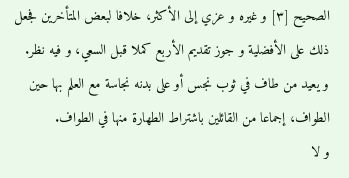الصحيح [٣] و غيره و عزي إلى الأكثر، خلافا لبعض المتأخرين فجعل ذلك على الأفضلية و جوز تقديم الأربع كملا قبل السعي، و فيه نظر.
و يعيد من طاف في ثوب نجس أو على بدنه نجاسة مع العلم بها حين الطواف، إجماعا من القائلين باشتراط الطهارة منها في الطواف.
و لا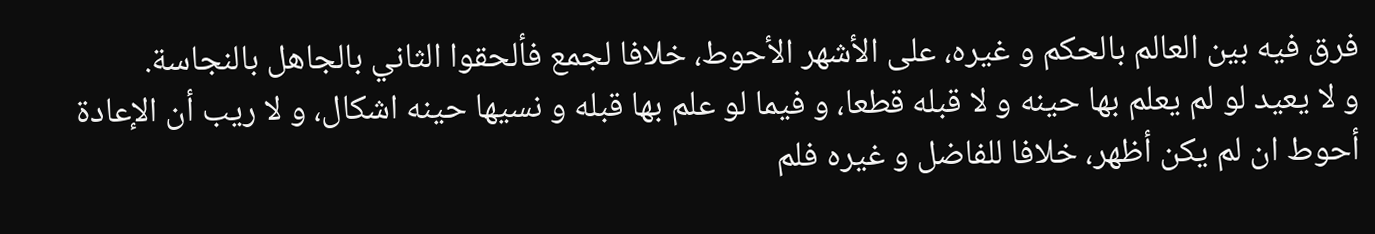فرق فيه بين العالم بالحكم و غيره، على الأشهر الأحوط، خلافا لجمع فألحقوا الثاني بالجاهل بالنجاسة.
و لا يعيد لو لم يعلم بها حينه و لا قبله قطعا، و فيما لو علم بها قبله و نسيها حينه اشكال، و لا ريب أن الإعادة أحوط ان لم يكن أظهر، خلافا للفاضل و غيره فلم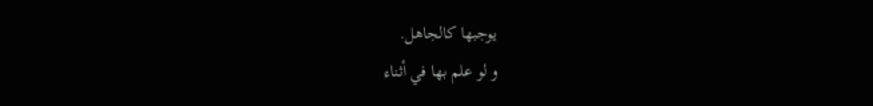يوجبها كالجاهل.
و لو علم بها في أثناء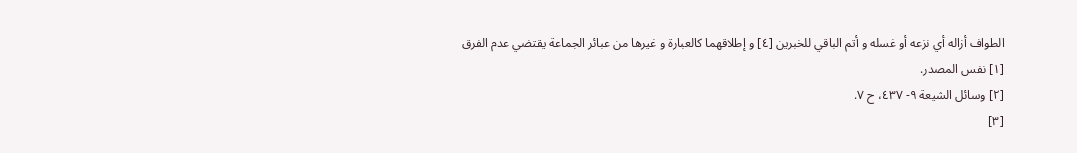الطواف أزاله أي نزعه أو غسله و أتم الباقي للخبرين [٤] و إطلاقهما كالعبارة و غيرها من عبائر الجماعة يقتضي عدم الفرق
[١] نفس المصدر.
[٢] وسائل الشيعة ٩- ٤٣٧، ح ٧.
[٣]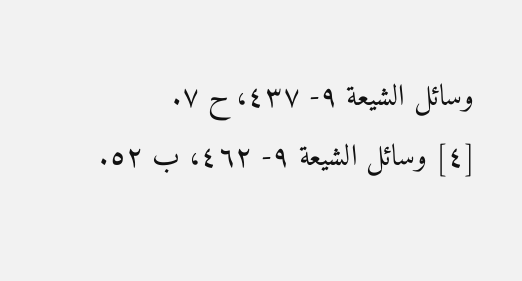وسائل الشيعة ٩- ٤٣٧، ح ٧.
[٤] وسائل الشيعة ٩- ٤٦٢، ب ٥٢.